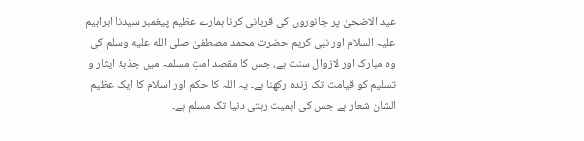عید الاضحیٰ پر جانوروں کی قربانی کرنا ہمارے عظیم پیغمبر سیدنا ابراہیم علیہ السلام اور نبی کریم حضرت محمد مصطفیٰ صلى الله عليه وسلم کی وہ مبارک اور لازوال سنت ہے، جس کا مقصد امتِ مسلمہ میں جذبۂ ایثار و تسلیم کو قیامت تک زندہ رکھنا ہے۔ یہ اللہ کا حکم اور اسلام کا ایک عظیم الشان شعار ہے جس کی اہمیت رہتی دنیا تک مسلم ہے۔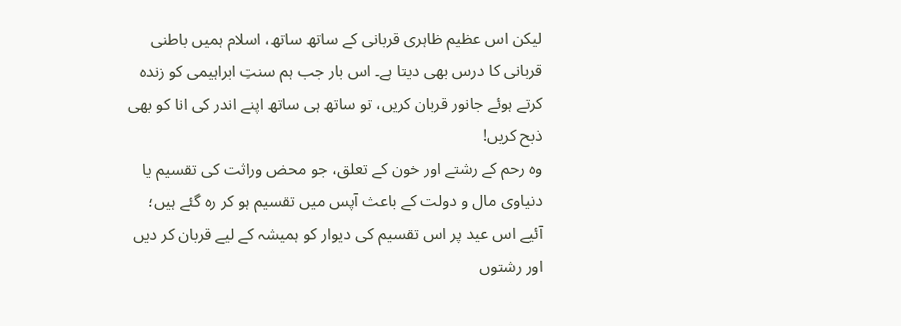لیکن اس عظیم ظاہری قربانی کے ساتھ ساتھ، اسلام ہمیں باطنی قربانی کا درس بھی دیتا ہے۔ اس بار جب ہم سنتِ ابراہیمی کو زندہ کرتے ہوئے جانور قربان کریں، تو ساتھ ہی ساتھ اپنے اندر کی انا کو بھی ذبح کریں!
وہ رحم کے رشتے اور خون کے تعلق، جو محض وراثت کی تقسیم یا دنیاوی مال و دولت کے باعث آپس میں تقسیم ہو کر رہ گئے ہیں؛ آئیے اس عید پر اس تقسیم کی دیوار کو ہمیشہ کے لیے قربان کر دیں اور رشتوں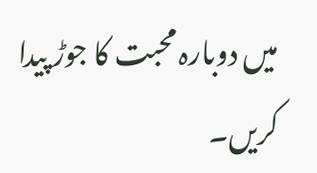میں دوبارہ محبت کا جوڑ پیدا کریں۔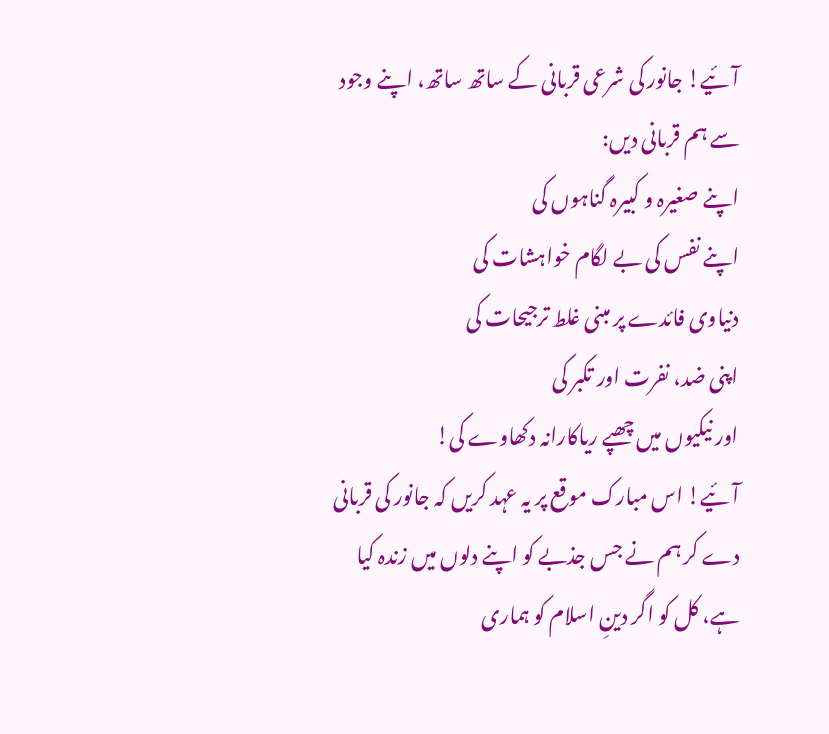آئیے! جانور کی شرعی قربانی کے ساتھ ساتھ، اپنے وجود سے ہم قربانی دیں:
اپنے صغیرہ و کبیرہ گناہوں کی
اپنے نفس کی بے لگام خواہشات کی
دنیاوی فائدے پر مبنی غلط ترجیحات کی
اپنی ضد، نفرت اور تکبر کی
اور نیکیوں میں چھپے ریاکارانہ دکھاوے کی!
آئیے! اس مبارک موقع پر یہ عہد کریں کہ جانور کی قربانی دے کر ہم نے جس جذبے کو اپنے دلوں میں زندہ کیا ہے، کل کو اگر دینِ اسلام کو ہماری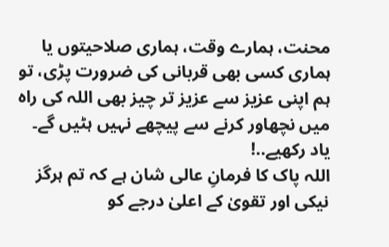محنت، ہمارے وقت، ہماری صلاحیتوں یا ہماری کسی بھی قربانی کی ضرورت پڑی، تو ہم اپنی عزیز سے عزیز تر چیز بھی اللہ کی راہ میں نچھاور کرنے سے پیچھے نہیں ہٹیں گے۔
یاد رکھیے..!
اللہ پاک کا فرمانِ عالی شان ہے کہ تم ہرگز نیکی اور تقویٰ کے اعلیٰ درجے کو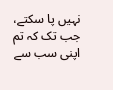نہیں پا سکتے، جب تک کہ تم اپنی سب سے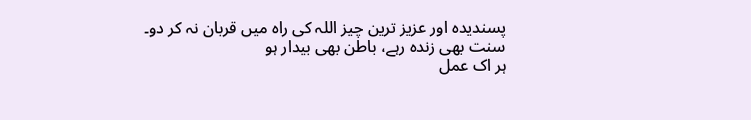پسندیدہ اور عزیز ترین چیز اللہ کی راہ میں قربان نہ کر دو۔
سنت بھی زندہ رہے، باطن بھی بیدار ہو
ہر اک عمل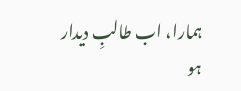ہمارا، اب طالبِ دیدار ہو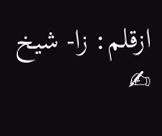ازقلم: زا- شیخ ✍